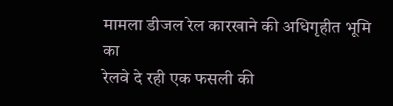मामला डीजल रेल कारखाने की अधिगृहीत भूमि का
रेलवे दे रही एक फसली की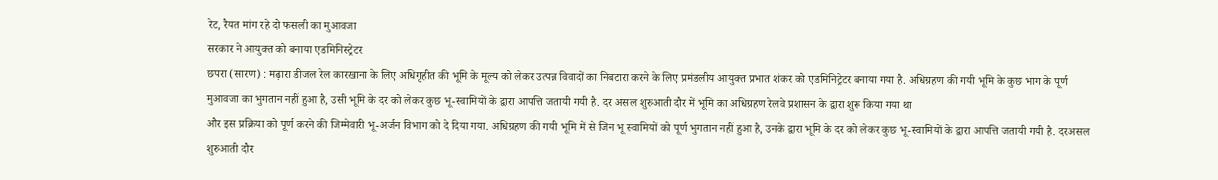रेट, रैयत मांग रहे दो फसली का मुआवजा
सरकार ने आयुक्त को बनाया एडमिनिस्ट्रेटर
छपरा (सारण) : मढ़ारा डीजल रेल कारखाना के लिए अधिगृहीत की भूमि के मूल्य को लेकर उत्पन्न विवादों का निबटारा करने के लिए प्रमंडलीय आयुक्त प्रभात शंकर को एडमिनिट्रेटर बनाया गया है. अधिग्रहण की गयी भूमि के कुछ भाग के पूर्ण मुआवजा का भुगतान नहीं हुआ है, उसी भूमि के दर को लेकर कुछ भू-स्वामियों के द्वारा आपत्ति जतायी गयी है. दर असल शुरुआती दौर में भूमि का अधिग्रहण रेलवे प्रशासन के द्वारा शुरू किया गया था
और इस प्रक्रिया को पूर्ण करने की जिम्मेवारी भू-अर्जन विभाग को दे दिया गया. अधिग्रहण की गयी भूमि में से जिन भू स्वामियों को पूर्ण भुगतान नहीं हुआ है, उनके द्वारा भूमि के दर को लेकर कुछ भू-स्वामियों के द्वारा आपत्ति जतायी गयी है. दरअसल शुरुआती दौर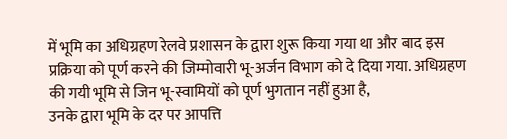में भूमि का अधिग्रहण रेलवे प्रशासन के द्वारा शुरू किया गया था और बाद इस प्रक्रिया को पूर्ण करने की जिम्मोवारी भू-अर्जन विभाग को दे दिया गया. अधिग्रहण की गयी भूमि से जिन भू-स्वामियों को पूर्ण भुगतान नहीं हुआ है,
उनके द्वारा भूमि के दर पर आपत्ति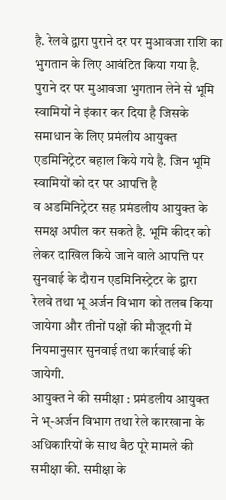है. रेलवे द्वारा पुराने दर पर मुआवजा राशि का भुगतान के लिए आवंटित किया गया है. पुराने दर पर मुआवजा भुगतान लेने से भूमि स्वामियों ने इंकार कर दिया है जिसके समाधान के लिए प्रमंलीय आयुक्त एडमिनिट्रेटर बहाल किये गये है. जिन भूमि स्वामियों को दर पर आपत्ति है
व अडमिनिट्रेटर सह प्रमंडलीय आयुक्त के समक्ष अपील कर सकते है. भूमि कीदर को लेकर दाखिल किये जाने वाले आपत्ति पर सुनवाई के दौरान एडमिनिस्ट्रेटर के द्वारा रेलवे तथा भू अर्जन विभाग को तलब किया जायेगा और तीनों पक्षों की मौजूदगी में नियमानुसार सुनवाई तथा कार्रवाई की जायेगी.
आयुक्त ने की समीक्षा : प्रमंडलीय आयुक्त ने भ्-अर्जन विभाग तथा रेले कारखाना के अधिकारियों के साथ बैठ पूरे मामले की समीक्षा की. समीक्षा के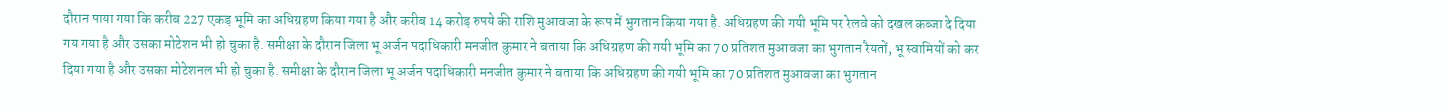दौरान पाया गया कि करीब 227 एकड़ भूमि का अधिग्रहण किया गया है और करीब 14 करोड़ रुपये की राशि मुआवजा के रूप में भुगतान किया गया है. अधिग्रहण की गयी भूमि पर रेलवे को दखल कब्जा दे दिया गय गया है और उसका मोटेशन भी हो चुका है. समीक्षा के दौरान जिला भू अर्जन पदाधिकारी मनजीत कुमार ने बताया कि अधिग्रहण की गयी भूमि का 70 प्रतिशत मुआवजा का भुगतान रैयतों, भू स्वामियों को कर दिया गया है और उसका मोटेशनल भी हो चुका है. समीक्षा के दौरान जिला भू अर्जन पदाधिकारी मनजीत कुमार ने बताया कि अधिग्रहण की गयी भूमि का 70 प्रतिशत मुआवजा का भुगतान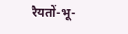रैयतों-भू-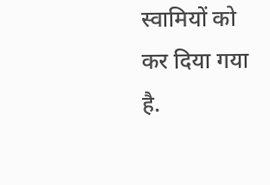स्वामियों को कर दिया गया है.